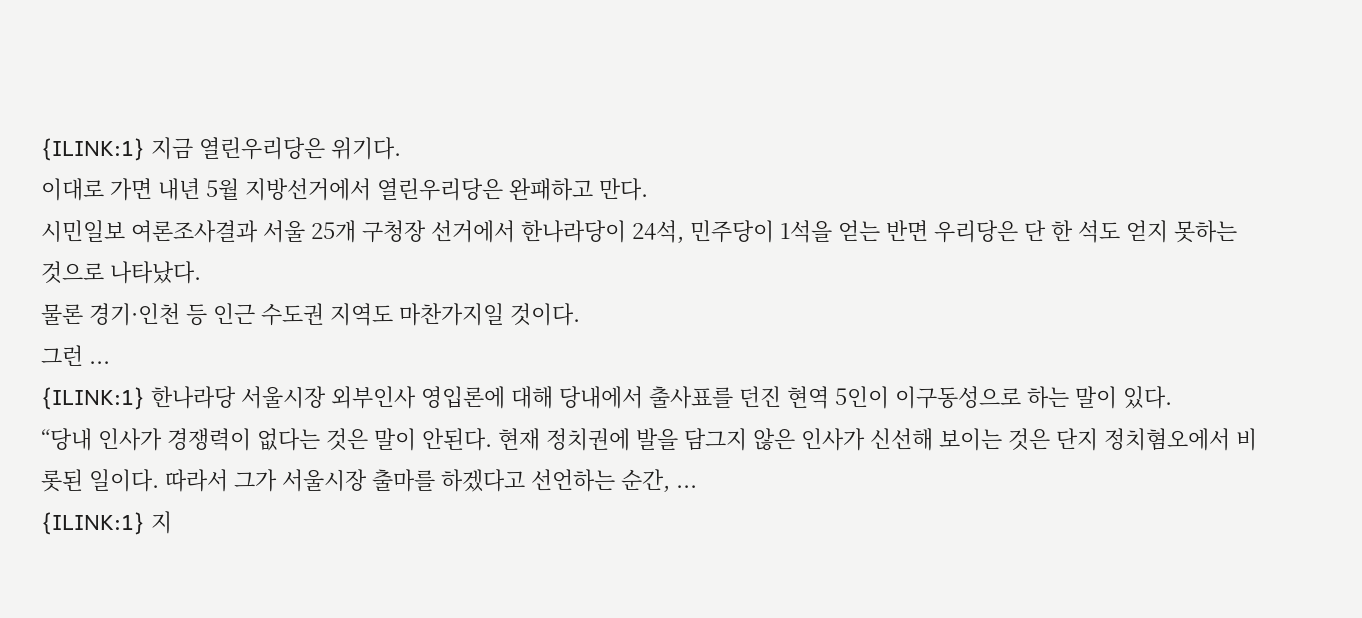{ILINK:1} 지금 열린우리당은 위기다.
이대로 가면 내년 5월 지방선거에서 열린우리당은 완패하고 만다.
시민일보 여론조사결과 서울 25개 구청장 선거에서 한나라당이 24석, 민주당이 1석을 얻는 반면 우리당은 단 한 석도 얻지 못하는 것으로 나타났다.
물론 경기·인천 등 인근 수도권 지역도 마찬가지일 것이다.
그런 ...
{ILINK:1} 한나라당 서울시장 외부인사 영입론에 대해 당내에서 출사표를 던진 현역 5인이 이구동성으로 하는 말이 있다.
“당내 인사가 경쟁력이 없다는 것은 말이 안된다. 현재 정치권에 발을 담그지 않은 인사가 신선해 보이는 것은 단지 정치혐오에서 비롯된 일이다. 따라서 그가 서울시장 출마를 하겠다고 선언하는 순간, ...
{ILINK:1} 지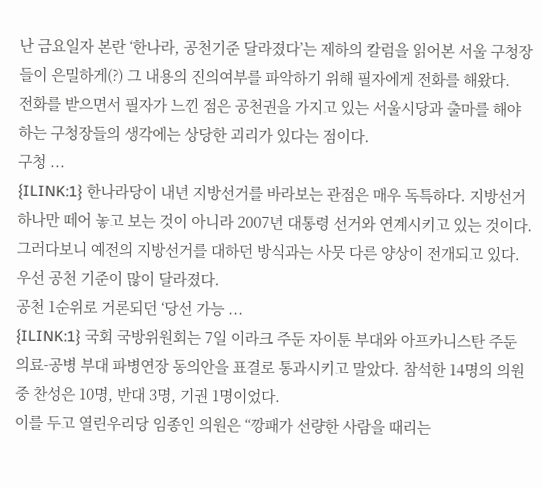난 금요일자 본란 ‘한나라, 공천기준 달라졌다’는 제하의 칼럼을 읽어본 서울 구청장들이 은밀하게(?) 그 내용의 진의여부를 파악하기 위해 필자에게 전화를 해왔다.
전화를 받으면서 필자가 느낀 점은 공천권을 가지고 있는 서울시당과 출마를 해야 하는 구청장들의 생각에는 상당한 괴리가 있다는 점이다.
구청 ...
{ILINK:1} 한나라당이 내년 지방선거를 바라보는 관점은 매우 독특하다. 지방선거 하나만 떼어 놓고 보는 것이 아니라 2007년 대통령 선거와 연계시키고 있는 것이다.
그러다보니 예전의 지방선거를 대하던 방식과는 사뭇 다른 양상이 전개되고 있다.
우선 공천 기준이 많이 달라졌다.
공천 1순위로 거론되던 ‘당선 가능 ...
{ILINK:1} 국회 국방위원회는 7일 이라크 주둔 자이툰 부대와 아프카니스탄 주둔 의료-공병 부대 파병연장 동의안을 표결로 통과시키고 말았다. 참석한 14명의 의원 중 찬성은 10명, 반대 3명, 기권 1명이었다.
이를 두고 열린우리당 임종인 의원은 “깡패가 선량한 사람을 때리는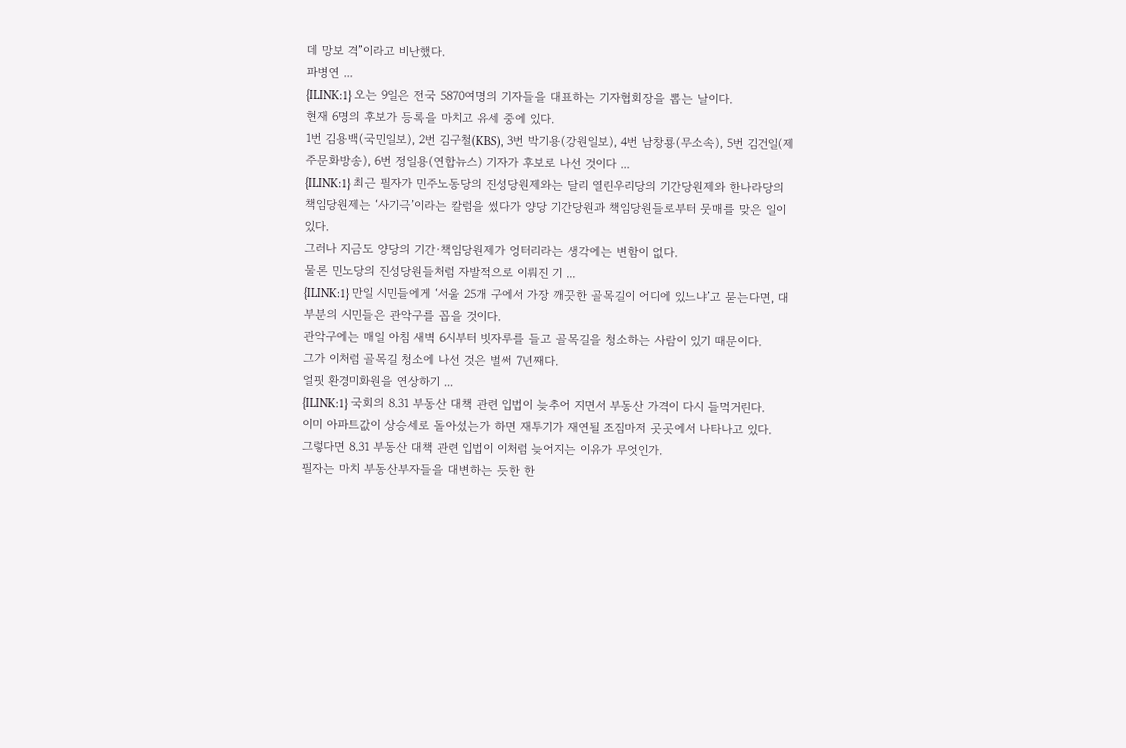데 망보 격”이라고 비난했다.
파병연 ...
{ILINK:1} 오는 9일은 전국 5870여명의 기자들을 대표하는 기자협회장을 뽑는 날이다.
현재 6명의 후보가 등록을 마치고 유세 중에 있다.
1번 김용백(국민일보), 2번 김구철(KBS), 3번 박기용(강원일보), 4번 남창룡(무소속), 5번 김건일(제주문화방송), 6번 정일용(연합뉴스) 기자가 후보로 나선 것이다 ...
{ILINK:1} 최근 필자가 민주노동당의 진성당원제와는 달리 열린우리당의 기간당원제와 한나라당의 책임당원제는 ‘사기극’이라는 칼럼을 썼다가 양당 기간당원과 책임당원들로부터 뭇매를 맞은 일이 있다.
그러나 지금도 양당의 기간·책임당원제가 엉터리라는 생각에는 변함이 없다.
물론 민노당의 진성당원들처럼 자발적으로 이뤄진 기 ...
{ILINK:1} 만일 시민들에게 ‘서울 25개 구에서 가장 깨끗한 골목길이 어디에 있느냐’고 묻는다면, 대부분의 시민들은 관악구를 꼽을 것이다.
관악구에는 매일 아침 새벽 6시부터 빗자루를 들고 골목길을 청소하는 사람이 있기 때문이다.
그가 이처럼 골목길 청소에 나선 것은 벌써 7년째다.
얼핏 환경미화원을 연상하기 ...
{ILINK:1} 국회의 8.31 부동산 대책 관련 입법이 늦추어 지면서 부동산 가격이 다시 들먹거린다.
이미 아파트값이 상승세로 돌아섰는가 하면 재투기가 재연될 조짐마저 곳곳에서 나타나고 있다.
그렇다면 8.31 부동산 대책 관련 입법이 이처럼 늦어지는 이유가 무엇인가.
필자는 마치 부동산부자들을 대변하는 듯한 한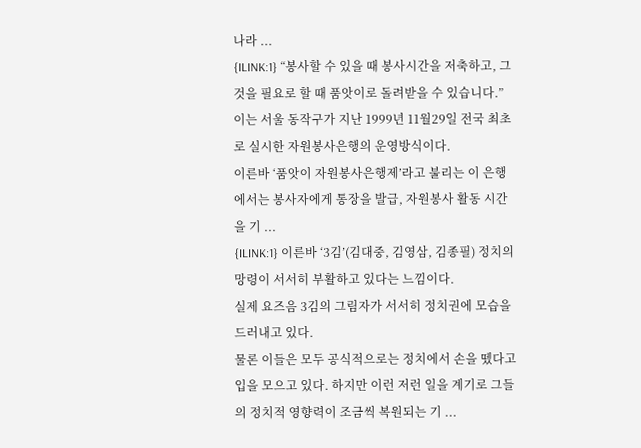나라 ...
{ILINK:1} “봉사할 수 있을 때 봉사시간을 저축하고, 그것을 필요로 할 때 품앗이로 돌려받을 수 있습니다.”
이는 서울 동작구가 지난 1999년 11월29일 전국 최초로 실시한 자원봉사은행의 운영방식이다.
이른바 ‘품앗이 자원봉사은행제’라고 불리는 이 은행에서는 봉사자에게 통장을 발급, 자원봉사 활동 시간을 기 ...
{ILINK:1} 이른바 ‘3김’(김대중, 김영삼, 김종필) 정치의 망령이 서서히 부활하고 있다는 느낌이다.
실제 요즈음 3김의 그림자가 서서히 정치권에 모습을 드러내고 있다.
물론 이들은 모두 공식적으로는 정치에서 손을 뗐다고 입을 모으고 있다. 하지만 이런 저런 일을 계기로 그들의 정치적 영향력이 조금씩 복원되는 기 ...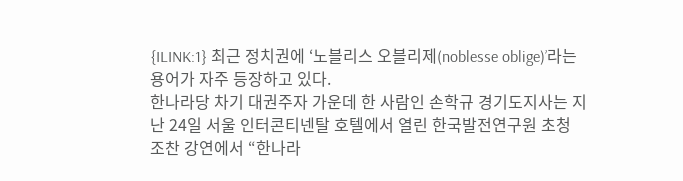{ILINK:1} 최근 정치권에 ‘노블리스 오블리제(noblesse oblige)’라는 용어가 자주 등장하고 있다.
한나라당 차기 대권주자 가운데 한 사람인 손학규 경기도지사는 지난 24일 서울 인터콘티넨탈 호텔에서 열린 한국발전연구원 초청 조찬 강연에서 “한나라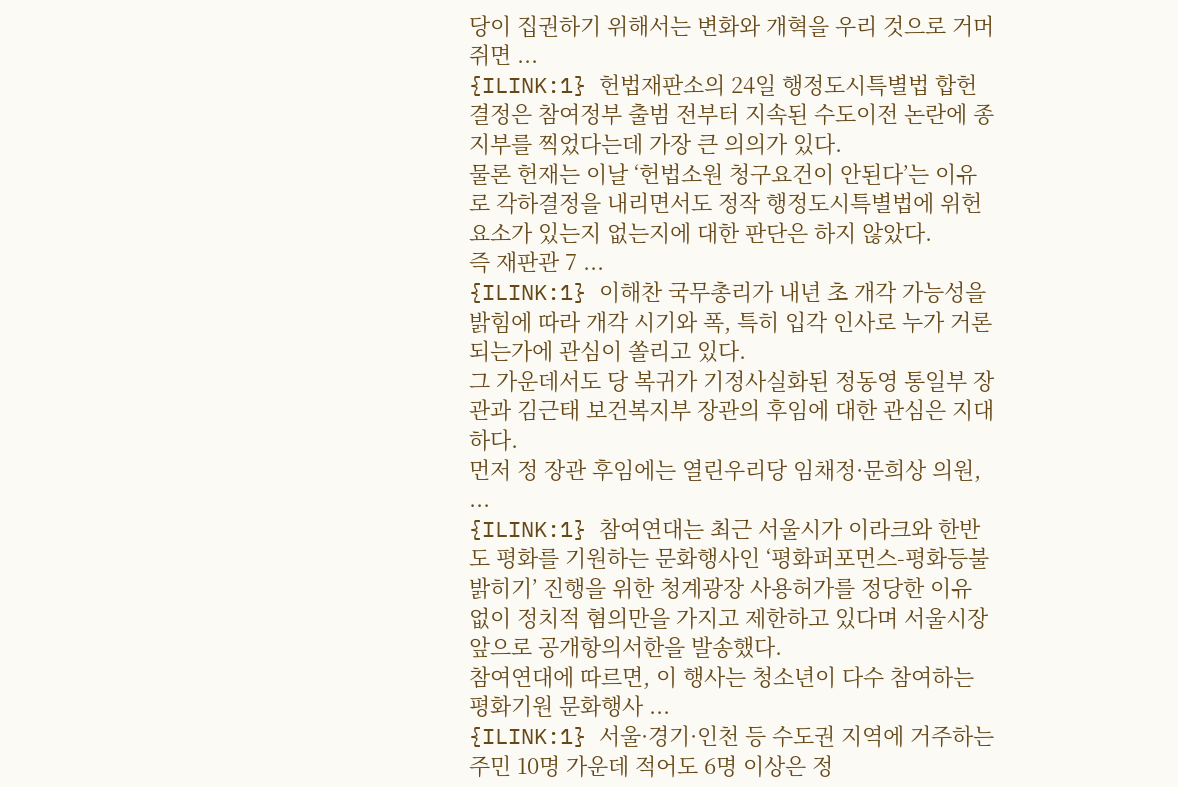당이 집권하기 위해서는 변화와 개혁을 우리 것으로 거머쥐면 ...
{ILINK:1} 헌법재판소의 24일 행정도시특별법 합헌 결정은 참여정부 출범 전부터 지속된 수도이전 논란에 종지부를 찍었다는데 가장 큰 의의가 있다.
물론 헌재는 이날 ‘헌법소원 청구요건이 안된다’는 이유로 각하결정을 내리면서도 정작 행정도시특별법에 위헌요소가 있는지 없는지에 대한 판단은 하지 않았다.
즉 재판관 7 ...
{ILINK:1} 이해찬 국무총리가 내년 초 개각 가능성을 밝힘에 따라 개각 시기와 폭, 특히 입각 인사로 누가 거론되는가에 관심이 쏠리고 있다.
그 가운데서도 당 복귀가 기정사실화된 정동영 통일부 장관과 김근태 보건복지부 장관의 후임에 대한 관심은 지대하다.
먼저 정 장관 후임에는 열린우리당 임채정·문희상 의원, ...
{ILINK:1} 참여연대는 최근 서울시가 이라크와 한반도 평화를 기원하는 문화행사인 ‘평화퍼포먼스-평화등불 밝히기’ 진행을 위한 청계광장 사용허가를 정당한 이유 없이 정치적 혐의만을 가지고 제한하고 있다며 서울시장 앞으로 공개항의서한을 발송했다.
참여연대에 따르면, 이 행사는 청소년이 다수 참여하는 평화기원 문화행사 ...
{ILINK:1} 서울·경기·인천 등 수도권 지역에 거주하는 주민 10명 가운데 적어도 6명 이상은 정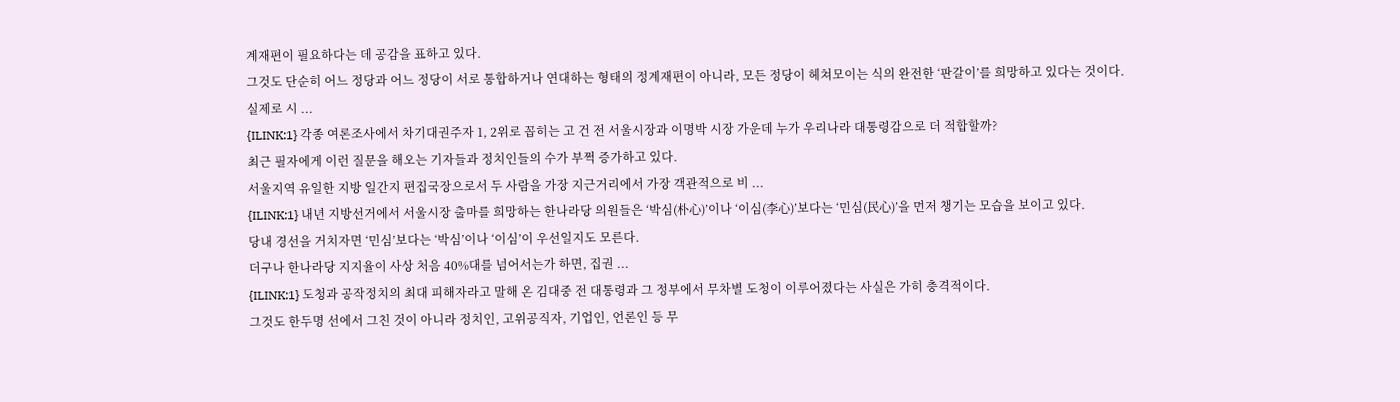계재편이 필요하다는 데 공감을 표하고 있다.
그것도 단순히 어느 정당과 어느 정당이 서로 통합하거나 연대하는 형태의 정계재편이 아니라, 모든 정당이 헤쳐모이는 식의 완전한 ‘판갈이’를 희망하고 있다는 것이다.
실제로 시 ...
{ILINK:1} 각종 여론조사에서 차기대권주자 1, 2위로 꼽히는 고 건 전 서울시장과 이명박 시장 가운데 누가 우리나라 대통령감으로 더 적합할까?
최근 필자에게 이런 질문을 해오는 기자들과 정치인들의 수가 부쩍 증가하고 있다.
서울지역 유일한 지방 일간지 편집국장으로서 두 사람을 가장 지근거리에서 가장 객관적으로 비 ...
{ILINK:1} 내년 지방선거에서 서울시장 출마를 희망하는 한나라당 의원들은 ‘박심(朴心)’이나 ‘이심(李心)’보다는 ‘민심(民心)’을 먼저 챙기는 모습을 보이고 있다.
당내 경선을 거치자면 ‘민심’보다는 ‘박심’이나 ‘이심’이 우선일지도 모른다.
더구나 한나라당 지지율이 사상 처음 40%대를 넘어서는가 하면, 집권 ...
{ILINK:1} 도청과 공작정치의 최대 피해자라고 말해 온 김대중 전 대통령과 그 정부에서 무차별 도청이 이루어졌다는 사실은 가히 충격적이다.
그것도 한두명 선에서 그친 것이 아니라 정치인, 고위공직자, 기업인, 언론인 등 무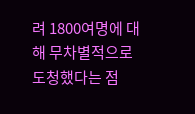려 1800여명에 대해 무차별적으로 도청했다는 점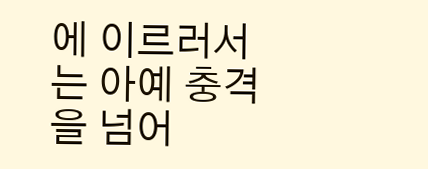에 이르러서는 아예 충격을 넘어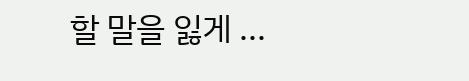할 말을 잃게 ...